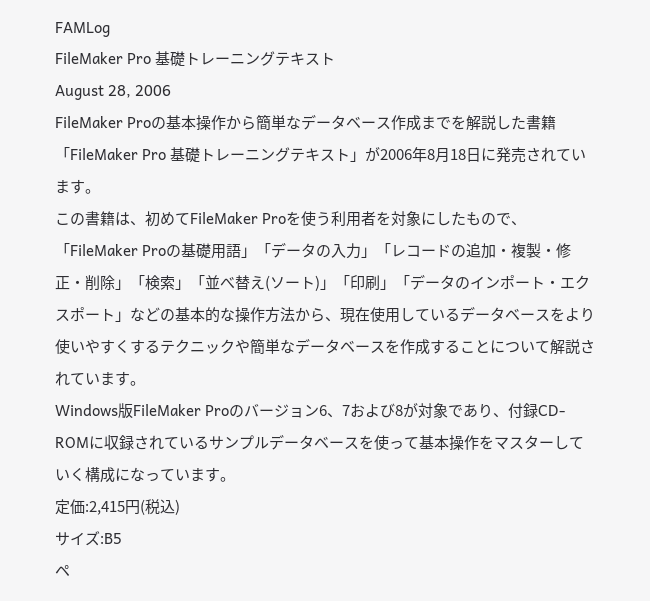FAMLog
FileMaker Pro 基礎トレーニングテキスト
August 28, 2006
FileMaker Proの基本操作から簡単なデータベース作成までを解説した書籍「FileMaker Pro 基礎トレーニングテキスト」が2006年8月18日に発売されています。
この書籍は、初めてFileMaker Proを使う利用者を対象にしたもので、「FileMaker Proの基礎用語」「データの入力」「レコードの追加・複製・修正・削除」「検索」「並べ替え(ソート)」「印刷」「データのインポート・エクスポート」などの基本的な操作方法から、現在使用しているデータベースをより使いやすくするテクニックや簡単なデータベースを作成することについて解説されています。
Windows版FileMaker Proのバージョン6、7および8が対象であり、付録CD-ROMに収録されているサンプルデータベースを使って基本操作をマスターしていく構成になっています。
定価:2,415円(税込)
サイズ:B5
ペ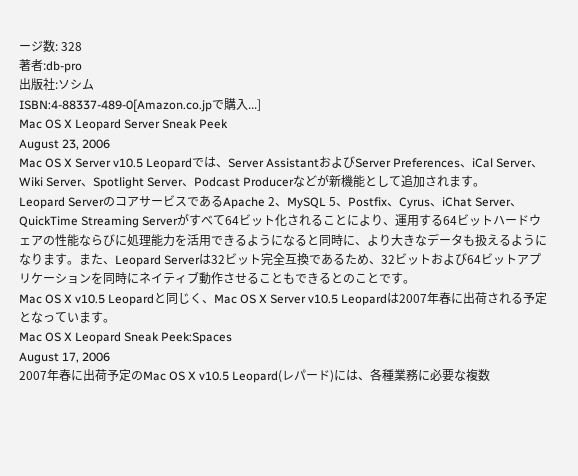ージ数: 328
著者:db-pro
出版社:ソシム
ISBN:4-88337-489-0[Amazon.co.jpで購入...]
Mac OS X Leopard Server Sneak Peek
August 23, 2006
Mac OS X Server v10.5 Leopardでは、Server AssistantおよびServer Preferences、iCal Server、Wiki Server、Spotlight Server、Podcast Producerなどが新機能として追加されます。
Leopard ServerのコアサービスであるApache 2、MySQL 5、Postfix、Cyrus、iChat Server、QuickTime Streaming Serverがすべて64ビット化されることにより、運用する64ビットハードウェアの性能ならびに処理能力を活用できるようになると同時に、より大きなデータも扱えるようになります。また、Leopard Serverは32ビット完全互換であるため、32ビットおよび64ビットアプリケーションを同時にネイティブ動作させることもできるとのことです。
Mac OS X v10.5 Leopardと同じく、Mac OS X Server v10.5 Leopardは2007年春に出荷される予定となっています。
Mac OS X Leopard Sneak Peek:Spaces
August 17, 2006
2007年春に出荷予定のMac OS X v10.5 Leopard(レパード)には、各種業務に必要な複数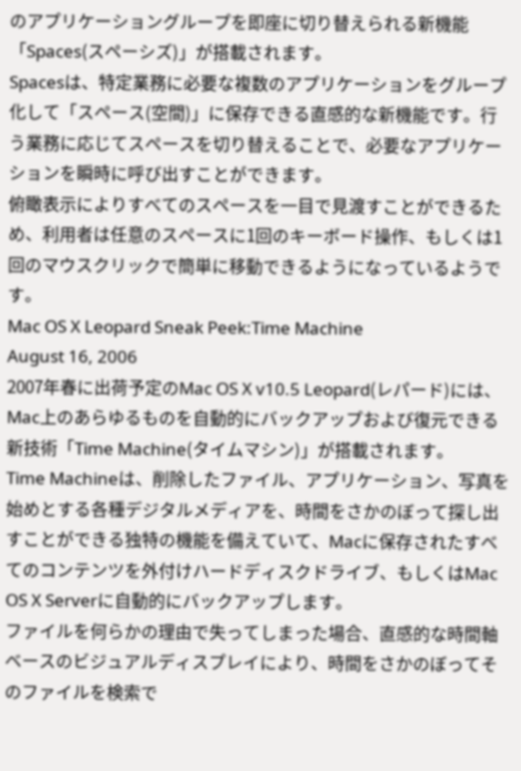のアプリケーショングループを即座に切り替えられる新機能「Spaces(スペーシズ)」が搭載されます。
Spacesは、特定業務に必要な複数のアプリケーションをグループ化して「スペース(空間)」に保存できる直感的な新機能です。行う業務に応じてスペースを切り替えることで、必要なアプリケーションを瞬時に呼び出すことができます。
俯瞰表示によりすべてのスペースを一目で見渡すことができるため、利用者は任意のスペースに1回のキーボード操作、もしくは1回のマウスクリックで簡単に移動できるようになっているようです。
Mac OS X Leopard Sneak Peek:Time Machine
August 16, 2006
2007年春に出荷予定のMac OS X v10.5 Leopard(レパード)には、Mac上のあらゆるものを自動的にバックアップおよび復元できる新技術「Time Machine(タイムマシン)」が搭載されます。
Time Machineは、削除したファイル、アプリケーション、写真を始めとする各種デジタルメディアを、時間をさかのぼって探し出すことができる独特の機能を備えていて、Macに保存されたすべてのコンテンツを外付けハードディスクドライブ、もしくはMac OS X Serverに自動的にバックアップします。
ファイルを何らかの理由で失ってしまった場合、直感的な時間軸ベースのビジュアルディスプレイにより、時間をさかのぼってそのファイルを検索で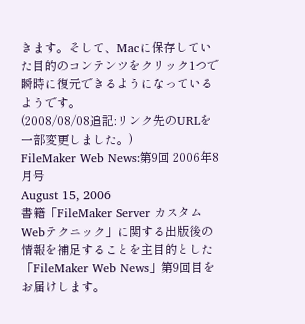きます。そして、Macに保存していた目的のコンテンツをクリック1つで瞬時に復元できるようになっているようです。
(2008/08/08追記:リンク先のURLを一部変更しました。)
FileMaker Web News:第9回 2006年8月号
August 15, 2006
書籍「FileMaker Server カスタムWebテクニック」に関する出版後の情報を補足することを主目的とした「FileMaker Web News」第9回目をお届けします。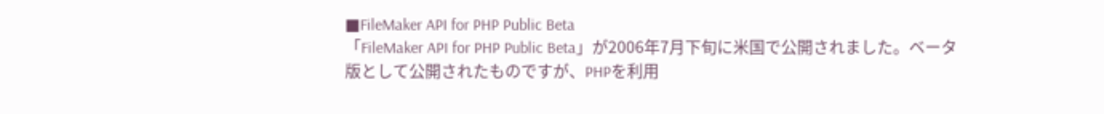■FileMaker API for PHP Public Beta
「FileMaker API for PHP Public Beta」が2006年7月下旬に米国で公開されました。ベータ版として公開されたものですが、PHPを利用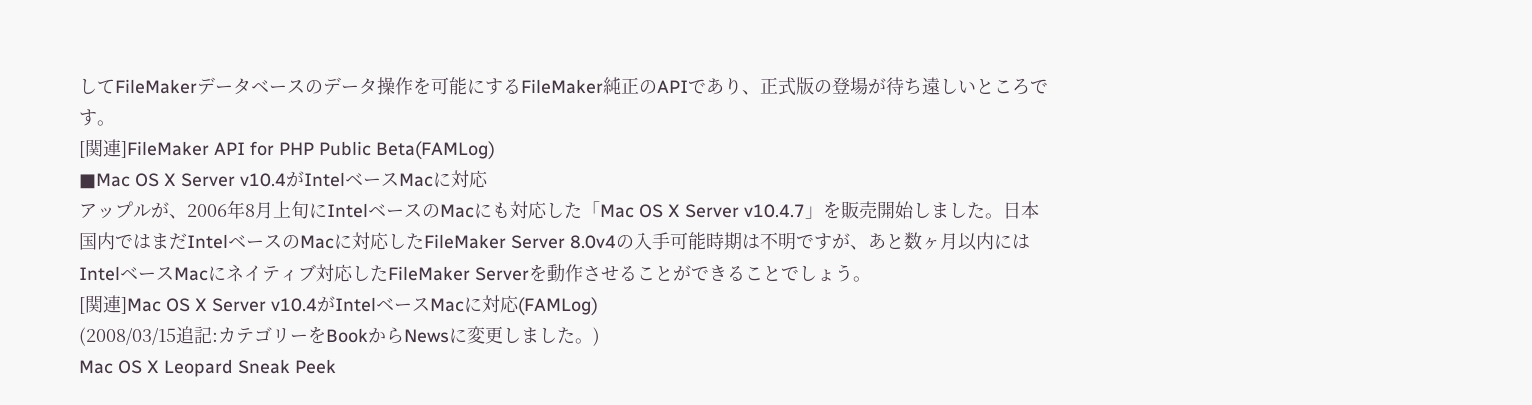してFileMakerデータベースのデータ操作を可能にするFileMaker純正のAPIであり、正式版の登場が待ち遠しいところです。
[関連]FileMaker API for PHP Public Beta(FAMLog)
■Mac OS X Server v10.4がIntelベースMacに対応
アップルが、2006年8月上旬にIntelベースのMacにも対応した「Mac OS X Server v10.4.7」を販売開始しました。日本国内ではまだIntelベースのMacに対応したFileMaker Server 8.0v4の入手可能時期は不明ですが、あと数ヶ月以内にはIntelベースMacにネイティブ対応したFileMaker Serverを動作させることができることでしょう。
[関連]Mac OS X Server v10.4がIntelベースMacに対応(FAMLog)
(2008/03/15追記:カテゴリーをBookからNewsに変更しました。)
Mac OS X Leopard Sneak Peek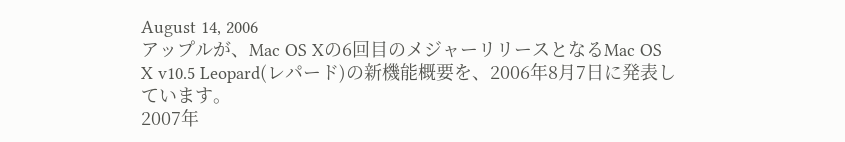August 14, 2006
アップルが、Mac OS Xの6回目のメジャーリリースとなるMac OS X v10.5 Leopard(レパード)の新機能概要を、2006年8月7日に発表しています。
2007年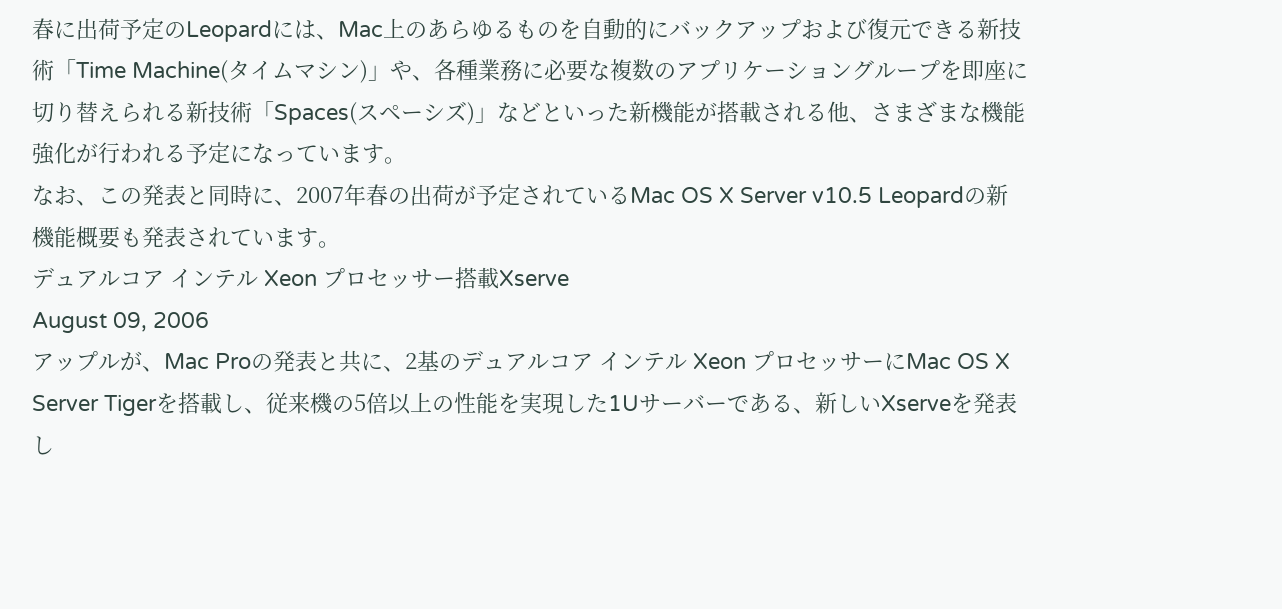春に出荷予定のLeopardには、Mac上のあらゆるものを自動的にバックアップおよび復元できる新技術「Time Machine(タイムマシン)」や、各種業務に必要な複数のアプリケーショングループを即座に切り替えられる新技術「Spaces(スペーシズ)」などといった新機能が搭載される他、さまざまな機能強化が行われる予定になっています。
なお、この発表と同時に、2007年春の出荷が予定されているMac OS X Server v10.5 Leopardの新機能概要も発表されています。
デュアルコア インテル Xeon プロセッサー搭載Xserve
August 09, 2006
アップルが、Mac Proの発表と共に、2基のデュアルコア インテル Xeon プロセッサーにMac OS X Server Tigerを搭載し、従来機の5倍以上の性能を実現した1Uサーバーである、新しいXserveを発表し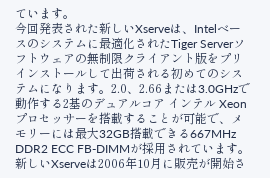ています。
今回発表された新しいXserveは、Intelベースのシステムに最適化されたTiger Serverソフトウェアの無制限クライアント版をプリインストールして出荷される初めてのシステムになります。2.0、2.66または3.0GHzで動作する2基のデュアルコア インテル Xeon プロセッサーを搭載することが可能で、メモリーには最大32GB搭載できる667MHz DDR2 ECC FB-DIMMが採用されています。
新しいXserveは2006年10月に販売が開始さ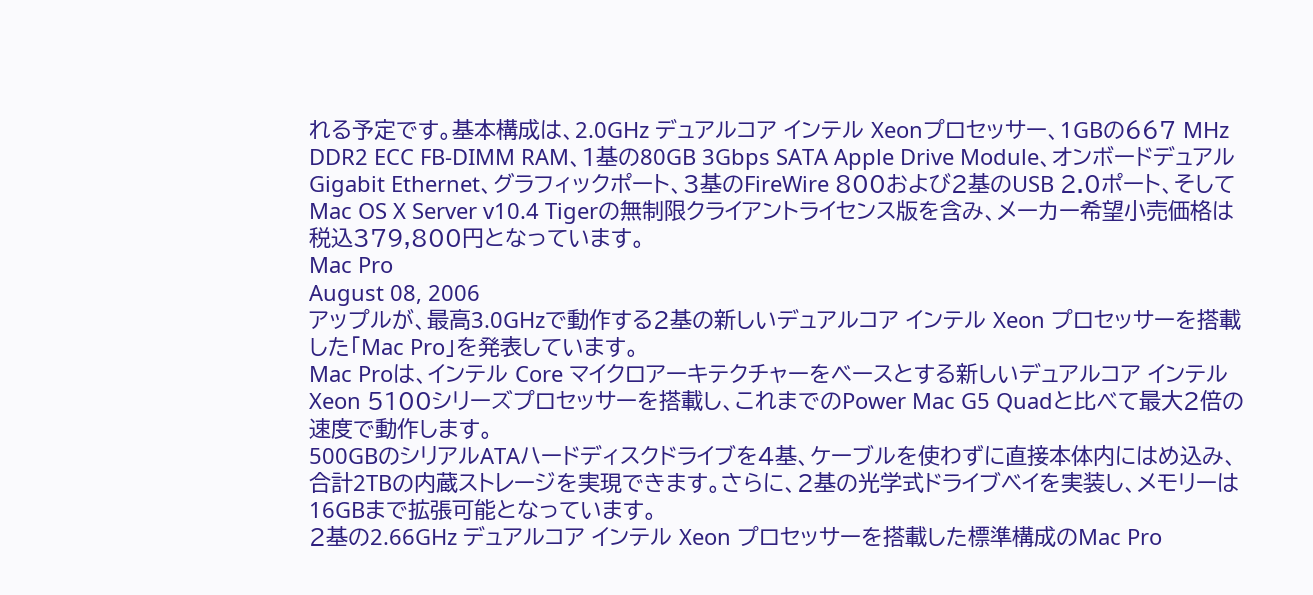れる予定です。基本構成は、2.0GHz デュアルコア インテル Xeonプロセッサー、1GBの667 MHz DDR2 ECC FB-DIMM RAM、1基の80GB 3Gbps SATA Apple Drive Module、オンボードデュアルGigabit Ethernet、グラフィックポート、3基のFireWire 800および2基のUSB 2.0ポート、そしてMac OS X Server v10.4 Tigerの無制限クライアントライセンス版を含み、メーカー希望小売価格は税込379,800円となっています。
Mac Pro
August 08, 2006
アップルが、最高3.0GHzで動作する2基の新しいデュアルコア インテル Xeon プロセッサーを搭載した「Mac Pro」を発表しています。
Mac Proは、インテル Core マイクロアーキテクチャーをベースとする新しいデュアルコア インテル Xeon 5100シリーズプロセッサーを搭載し、これまでのPower Mac G5 Quadと比べて最大2倍の速度で動作します。
500GBのシリアルATAハードディスクドライブを4基、ケーブルを使わずに直接本体内にはめ込み、合計2TBの内蔵ストレージを実現できます。さらに、2基の光学式ドライブベイを実装し、メモリーは16GBまで拡張可能となっています。
2基の2.66GHz デュアルコア インテル Xeon プロセッサーを搭載した標準構成のMac Pro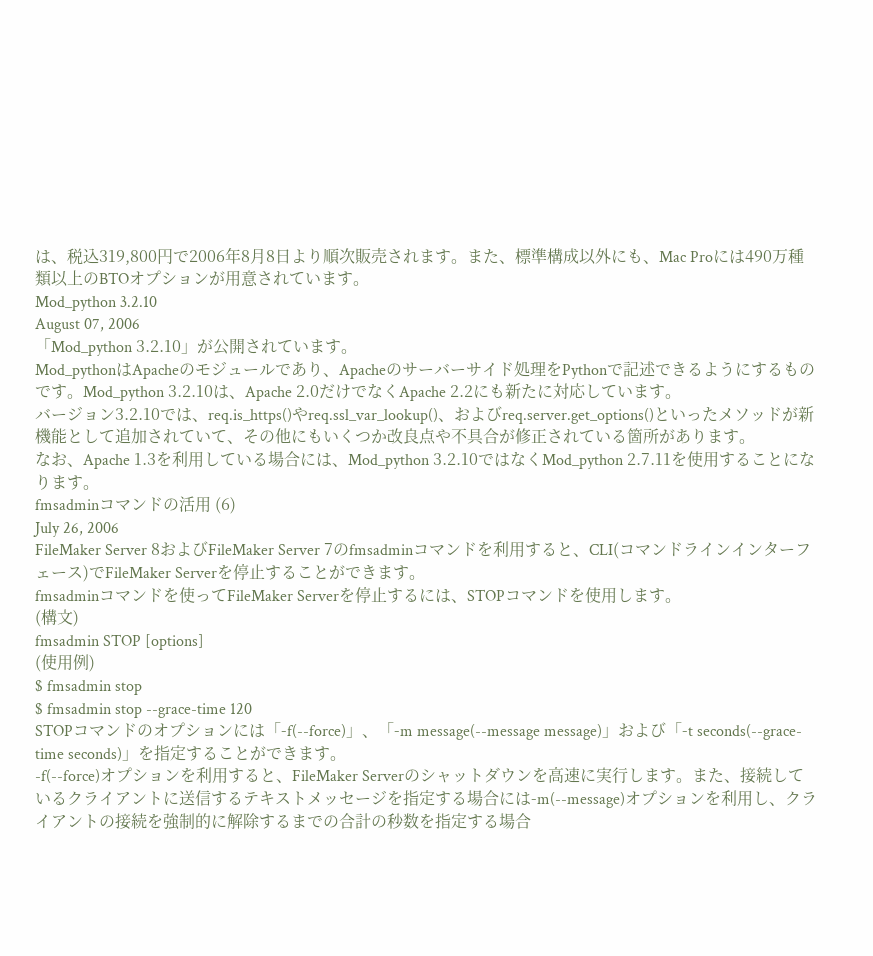は、税込319,800円で2006年8月8日より順次販売されます。また、標準構成以外にも、Mac Proには490万種類以上のBTOオプションが用意されています。
Mod_python 3.2.10
August 07, 2006
「Mod_python 3.2.10」が公開されています。
Mod_pythonはApacheのモジュールであり、Apacheのサーバーサイド処理をPythonで記述できるようにするものです。Mod_python 3.2.10は、Apache 2.0だけでなくApache 2.2にも新たに対応しています。
バージョン3.2.10では、req.is_https()やreq.ssl_var_lookup()、およびreq.server.get_options()といったメソッドが新機能として追加されていて、その他にもいくつか改良点や不具合が修正されている箇所があります。
なお、Apache 1.3を利用している場合には、Mod_python 3.2.10ではなくMod_python 2.7.11を使用することになります。
fmsadminコマンドの活用 (6)
July 26, 2006
FileMaker Server 8およびFileMaker Server 7のfmsadminコマンドを利用すると、CLI(コマンドラインインターフェース)でFileMaker Serverを停止することができます。
fmsadminコマンドを使ってFileMaker Serverを停止するには、STOPコマンドを使用します。
(構文)
fmsadmin STOP [options]
(使用例)
$ fmsadmin stop
$ fmsadmin stop --grace-time 120
STOPコマンドのオプションには「-f(--force)」、「-m message(--message message)」および「-t seconds(--grace-time seconds)」を指定することができます。
-f(--force)オプションを利用すると、FileMaker Serverのシャットダウンを高速に実行します。また、接続しているクライアントに送信するテキストメッセージを指定する場合には-m(--message)オプションを利用し、クライアントの接続を強制的に解除するまでの合計の秒数を指定する場合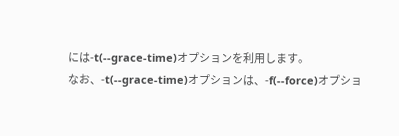には-t(--grace-time)オプションを利用します。
なお、-t(--grace-time)オプションは、-f(--force)オプショ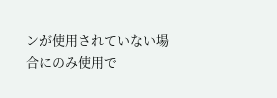ンが使用されていない場合にのみ使用で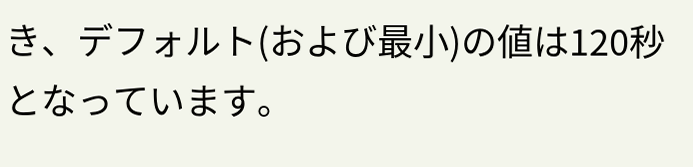き、デフォルト(および最小)の値は120秒となっています。